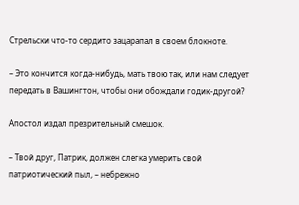Стрельски что-то сердито зацарапал в своем блокноте.

– Это кончится когда-нибудь, мать твою так, или нам следует передать в Вашингтон, чтобы они обождали годик-другой?

Апостол издал презрительный смешок.

– Твой друг, Патрик, должен слегка умерить свой патриотический пыл, – небрежно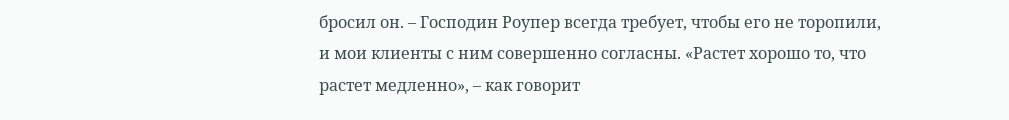бросил он. – Господин Роупер всегда требует, чтобы его не торопили, и мои клиенты с ним совершенно согласны. «Растет хорошо то, что растет медленно», – как говорит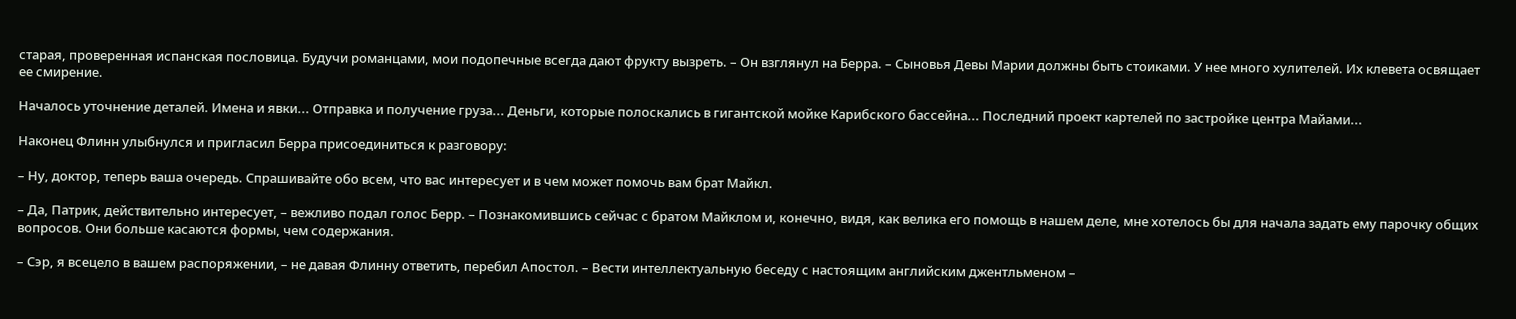старая, проверенная испанская пословица. Будучи романцами, мои подопечные всегда дают фрукту вызреть. – Он взглянул на Берра. – Сыновья Девы Марии должны быть стоиками. У нее много хулителей. Их клевета освящает ее смирение.

Началось уточнение деталей. Имена и явки... Отправка и получение груза... Деньги, которые полоскались в гигантской мойке Карибского бассейна... Последний проект картелей по застройке центра Майами...

Наконец Флинн улыбнулся и пригласил Берра присоединиться к разговору:

– Ну, доктор, теперь ваша очередь. Спрашивайте обо всем, что вас интересует и в чем может помочь вам брат Майкл.

– Да, Патрик, действительно интересует, – вежливо подал голос Берр. – Познакомившись сейчас с братом Майклом и, конечно, видя, как велика его помощь в нашем деле, мне хотелось бы для начала задать ему парочку общих вопросов. Они больше касаются формы, чем содержания.

– Сэр, я всецело в вашем распоряжении, – не давая Флинну ответить, перебил Апостол. – Вести интеллектуальную беседу с настоящим английским джентльменом –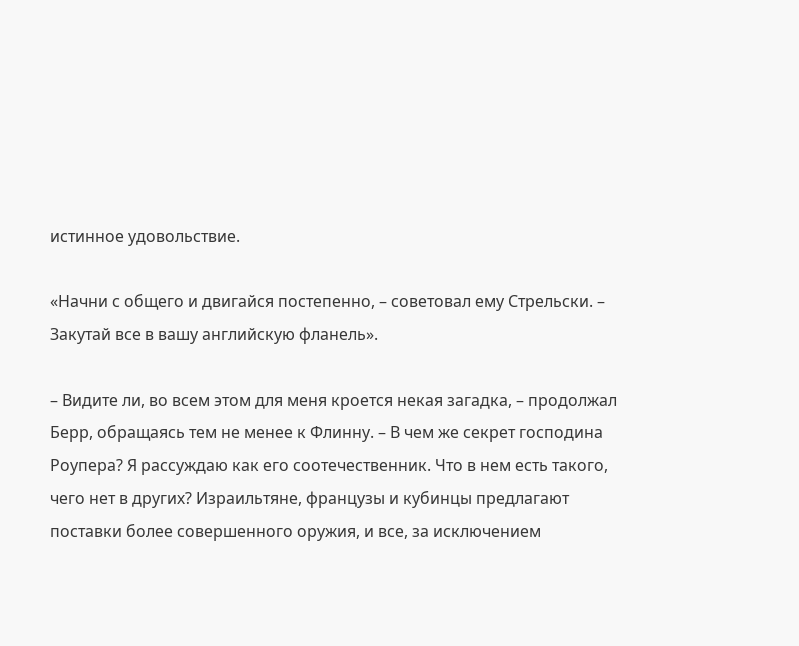истинное удовольствие.

«Начни с общего и двигайся постепенно, – советовал ему Стрельски. – Закутай все в вашу английскую фланель».

– Видите ли, во всем этом для меня кроется некая загадка, – продолжал Берр, обращаясь тем не менее к Флинну. – В чем же секрет господина Роупера? Я рассуждаю как его соотечественник. Что в нем есть такого, чего нет в других? Израильтяне, французы и кубинцы предлагают поставки более совершенного оружия, и все, за исключением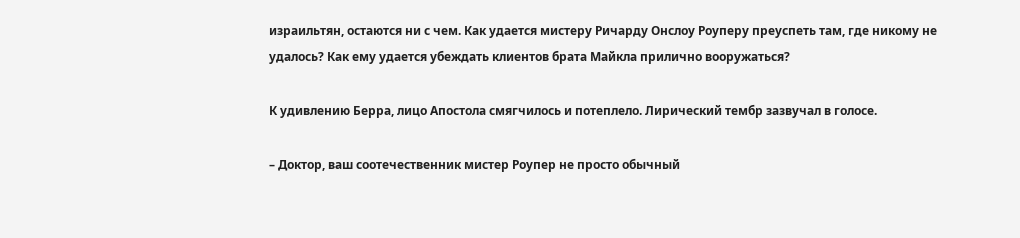израильтян, остаются ни с чем. Как удается мистеру Ричарду Онслоу Роуперу преуспеть там, где никому не удалось? Как ему удается убеждать клиентов брата Майкла прилично вооружаться?

К удивлению Берра, лицо Апостола смягчилось и потеплело. Лирический тембр зазвучал в голосе.

– Доктор, ваш соотечественник мистер Роупер не просто обычный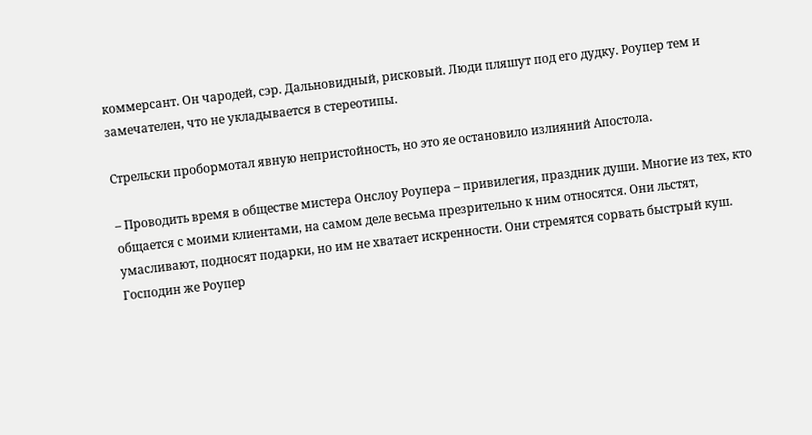коммерсант. Он чародей, сэр. Дальновидный, рисковый. Люди пляшут под его дудку. Роупер тем и замечателен, что не укладывается в стереотипы.

Стрельски пробормотал явную непристойность, но это яе остановило излияний Апостола.

– Проводить время в обществе мистера Онслоу Роупера – привилегия, праздник души. Многие из тех, кто общается с моими клиентами, на самом деле весьма презрительно к ним относятся. Они льстят, умасливают, подносят подарки, но им не хватает искренности. Они стремятся сорвать быстрый куш. Господин же Роупер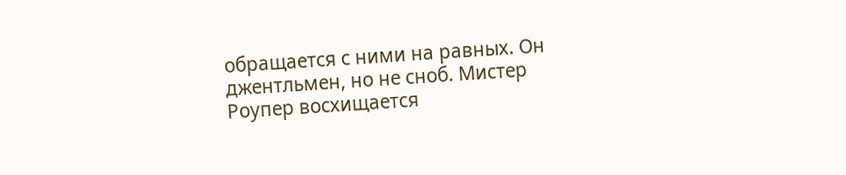обращается с ними на равных. Он джентльмен, но не сноб. Мистер Роупер восхищается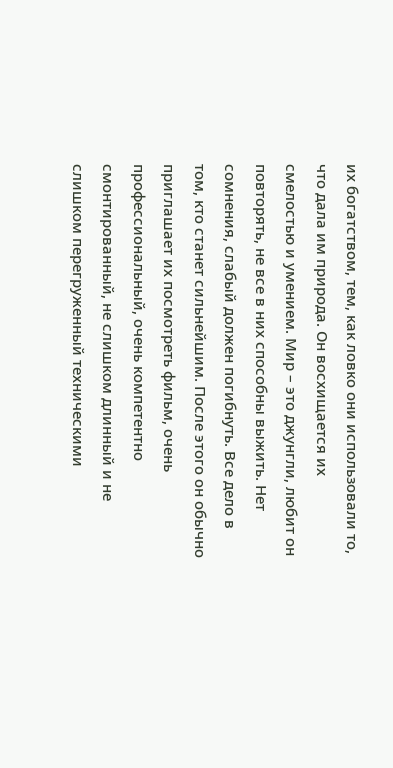их богатством, тем, как ловко они использовали то, что дала им природа. Он восхищается их смелостью и умением. Мир – это джунгли, любит он повторять, не все в них способны выжить. Нет сомнения, слабый должен погибнуть. Все дело в том, кто станет сильнейшим. После этого он обычно приглашает их посмотреть фильм, очень профессиональный, очень компетентно смонтированный, не слишком длинный и не слишком перегруженный техническими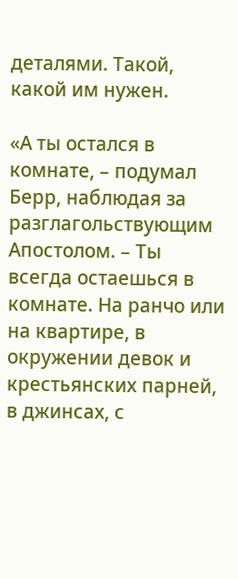деталями. Такой, какой им нужен.

«А ты остался в комнате, – подумал Берр, наблюдая за разглагольствующим Апостолом. – Ты всегда остаешься в комнате. На ранчо или на квартире, в окружении девок и крестьянских парней, в джинсах, с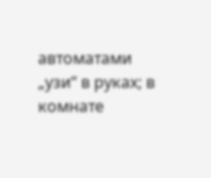автоматами „узи“ в руках; в комнате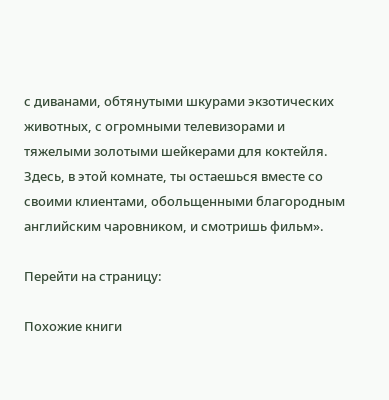с диванами, обтянутыми шкурами экзотических животных, с огромными телевизорами и тяжелыми золотыми шейкерами для коктейля. Здесь, в этой комнате, ты остаешься вместе со своими клиентами, обольщенными благородным английским чаровником, и смотришь фильм».

Перейти на страницу:

Похожие книги